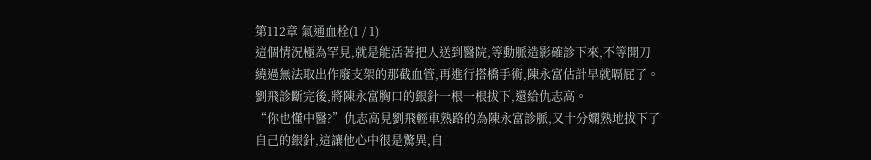第112章 氣通血栓(1 / 1)
這個情況極為罕見,就是能活著把人送到醫院,等動脈造影確診下來,不等開刀繞過無法取出作廢支架的那截血管,再進行搭橋手術,陳永富估計早就嗝屁了。
劉飛診斷完後,將陳永富胸口的銀針一根一根拔下,還給仇志高。
“你也懂中醫?”仇志高見劉飛輕車熟路的為陳永富診脈,又十分嫻熟地拔下了自己的銀針,這讓他心中很是驚異,自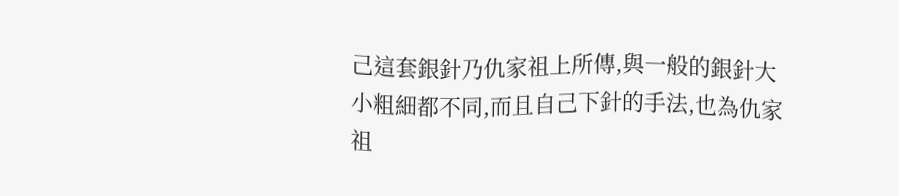己這套銀針乃仇家祖上所傳,與一般的銀針大小粗細都不同,而且自己下針的手法,也為仇家祖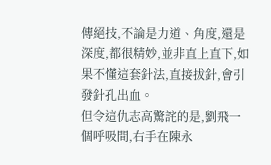傳絕技,不論是力道、角度,還是深度,都很精妙,並非直上直下,如果不懂這套針法,直接拔針,會引發針孔出血。
但令這仇志高驚詫的是,劉飛一個呼吸間,右手在陳永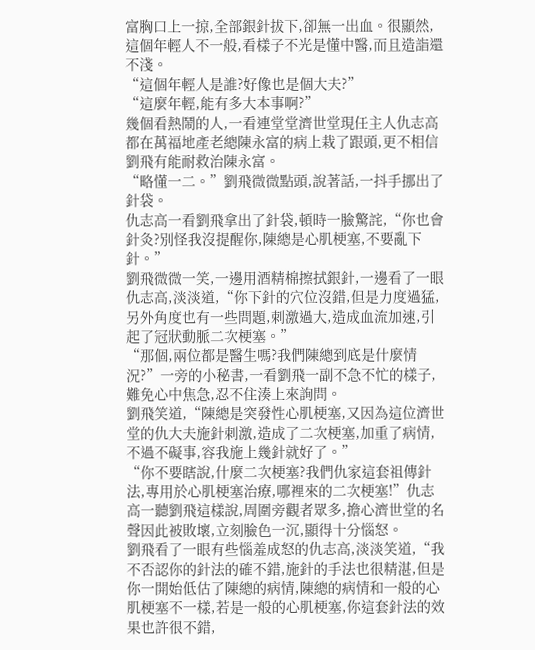富胸口上一掠,全部銀針拔下,卻無一出血。很顯然,這個年輕人不一般,看樣子不光是懂中醫,而且造詣還不淺。
“這個年輕人是誰?好像也是個大夫?”
“這麼年輕,能有多大本事啊?”
幾個看熱鬧的人,一看連堂堂濟世堂現任主人仇志高都在萬福地產老總陳永富的病上栽了跟頭,更不相信劉飛有能耐救治陳永富。
“略懂一二。”劉飛微微點頭,說著話,一抖手挪出了針袋。
仇志高一看劉飛拿出了針袋,頓時一臉驚詫,“你也會針灸?別怪我沒提醒你,陳總是心肌梗塞,不要亂下針。”
劉飛微微一笑,一邊用酒精棉擦拭銀針,一邊看了一眼仇志高,淡淡道,“你下針的穴位沒錯,但是力度過猛,另外角度也有一些問題,刺激過大,造成血流加速,引起了冠狀動脈二次梗塞。”
“那個,兩位都是醫生嗎?我們陳總到底是什麼情況?”一旁的小秘書,一看劉飛一副不急不忙的樣子,難免心中焦急,忍不住湊上來詢問。
劉飛笑道,“陳總是突發性心肌梗塞,又因為這位濟世堂的仇大夫施針刺激,造成了二次梗塞,加重了病情,不過不礙事,容我施上幾針就好了。”
“你不要瞎說,什麼二次梗塞?我們仇家這套祖傳針法,專用於心肌梗塞治療,哪裡來的二次梗塞!”仇志高一聽劉飛這樣說,周圍旁觀者眾多,擔心濟世堂的名聲因此被敗壞,立刻臉色一沉,顯得十分惱怒。
劉飛看了一眼有些惱羞成怒的仇志高,淡淡笑道,“我不否認你的針法的確不錯,施針的手法也很精湛,但是你一開始低估了陳總的病情,陳總的病情和一般的心肌梗塞不一樣,若是一般的心肌梗塞,你這套針法的效果也許很不錯,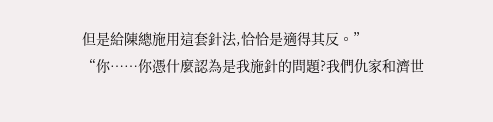但是給陳總施用這套針法,恰恰是適得其反。”
“你……你憑什麼認為是我施針的問題?我們仇家和濟世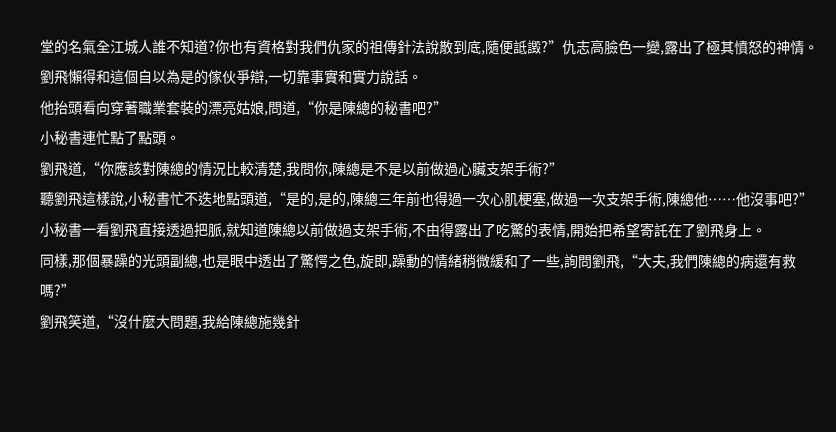堂的名氣全江城人誰不知道?你也有資格對我們仇家的祖傳針法說散到底,隨便詆譭?”仇志高臉色一變,露出了極其憤怒的神情。
劉飛懶得和這個自以為是的傢伙爭辯,一切靠事實和實力說話。
他抬頭看向穿著職業套裝的漂亮姑娘,問道,“你是陳總的秘書吧?”
小秘書連忙點了點頭。
劉飛道,“你應該對陳總的情況比較清楚,我問你,陳總是不是以前做過心臟支架手術?”
聽劉飛這樣說,小秘書忙不迭地點頭道,“是的,是的,陳總三年前也得過一次心肌梗塞,做過一次支架手術,陳總他……他沒事吧?”
小秘書一看劉飛直接透過把脈,就知道陳總以前做過支架手術,不由得露出了吃驚的表情,開始把希望寄託在了劉飛身上。
同樣,那個暴躁的光頭副總,也是眼中透出了驚愕之色,旋即,躁動的情緒稍微緩和了一些,詢問劉飛,“大夫,我們陳總的病還有救嗎?”
劉飛笑道,“沒什麼大問題,我給陳總施幾針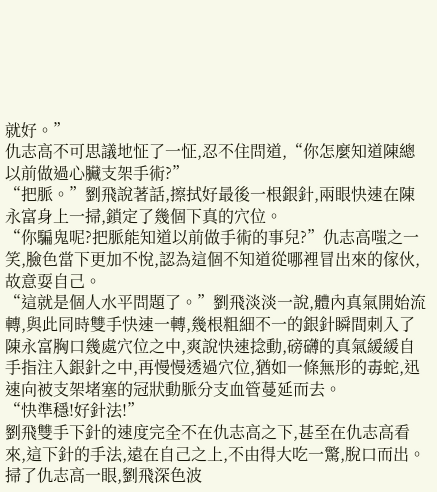就好。”
仇志高不可思議地怔了一怔,忍不住問道,“你怎麼知道陳總以前做過心臟支架手術?”
“把脈。”劉飛說著話,擦拭好最後一根銀針,兩眼快速在陳永富身上一掃,鎖定了幾個下真的穴位。
“你騙鬼呢?把脈能知道以前做手術的事兒?”仇志高嗤之一笑,臉色當下更加不悅,認為這個不知道從哪裡冒出來的傢伙,故意耍自己。
“這就是個人水平問題了。”劉飛淡淡一說,體內真氣開始流轉,與此同時雙手快速一轉,幾根粗細不一的銀針瞬間刺入了陳永富胸口幾處穴位之中,爽說快速捻動,磅礴的真氣緩緩自手指注入銀針之中,再慢慢透過穴位,猶如一條無形的毒蛇,迅速向被支架堵塞的冠狀動脈分支血管蔓延而去。
“快準穩!好針法!”
劉飛雙手下針的速度完全不在仇志高之下,甚至在仇志高看來,這下針的手法,遠在自己之上,不由得大吃一驚,脫口而出。
掃了仇志高一眼,劉飛深色波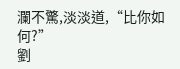瀾不驚,淡淡道,“比你如何?”
劉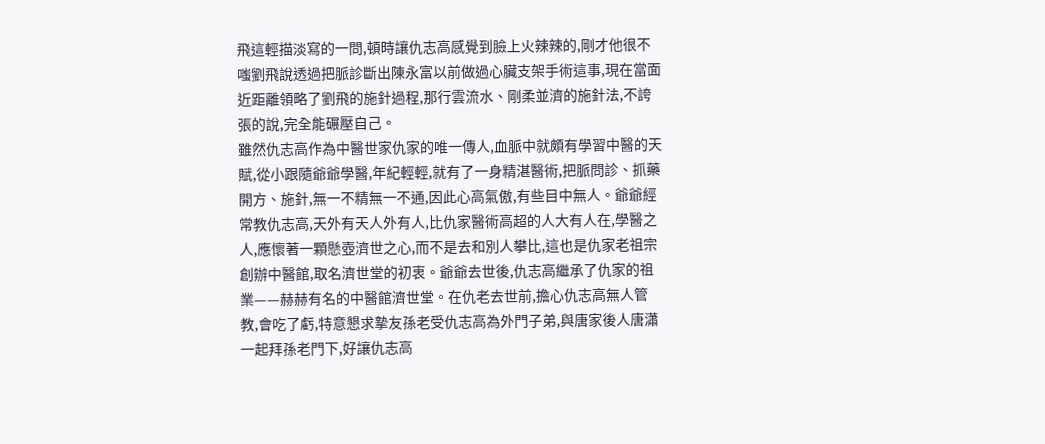飛這輕描淡寫的一問,頓時讓仇志高感覺到臉上火辣辣的,剛才他很不嗤劉飛說透過把脈診斷出陳永富以前做過心臟支架手術這事,現在當面近距離領略了劉飛的施針過程,那行雲流水、剛柔並濟的施針法,不誇張的說,完全能碾壓自己。
雖然仇志高作為中醫世家仇家的唯一傳人,血脈中就頗有學習中醫的天賦,從小跟隨爺爺學醫,年紀輕輕,就有了一身精湛醫術,把脈問診、抓藥開方、施針,無一不精無一不通,因此心高氣傲,有些目中無人。爺爺經常教仇志高,天外有天人外有人,比仇家醫術高超的人大有人在,學醫之人,應懷著一顆懸壺濟世之心,而不是去和別人攀比,這也是仇家老祖宗創辦中醫館,取名濟世堂的初衷。爺爺去世後,仇志高繼承了仇家的祖業——赫赫有名的中醫館濟世堂。在仇老去世前,擔心仇志高無人管教,會吃了虧,特意懇求摯友孫老受仇志高為外門子弟,與唐家後人唐瀟一起拜孫老門下,好讓仇志高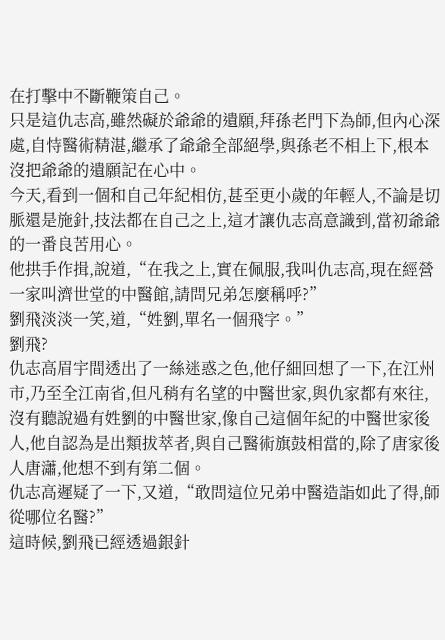在打擊中不斷鞭策自己。
只是這仇志高,雖然礙於爺爺的遺願,拜孫老門下為師,但內心深處,自恃醫術精湛,繼承了爺爺全部絕學,與孫老不相上下,根本沒把爺爺的遺願記在心中。
今天,看到一個和自己年紀相仿,甚至更小歲的年輕人,不論是切脈還是施針,技法都在自己之上,這才讓仇志高意識到,當初爺爺的一番良苦用心。
他拱手作揖,說道,“在我之上,實在佩服,我叫仇志高,現在經營一家叫濟世堂的中醫館,請問兄弟怎麼稱呼?”
劉飛淡淡一笑,道,“姓劉,單名一個飛字。”
劉飛?
仇志高眉宇間透出了一絲迷惑之色,他仔細回想了一下,在江州市,乃至全江南省,但凡稍有名望的中醫世家,與仇家都有來往,沒有聽說過有姓劉的中醫世家,像自己這個年紀的中醫世家後人,他自認為是出類拔萃者,與自己醫術旗鼓相當的,除了唐家後人唐瀟,他想不到有第二個。
仇志高遲疑了一下,又道,“敢問這位兄弟中醫造詣如此了得,師從哪位名醫?”
這時候,劉飛已經透過銀針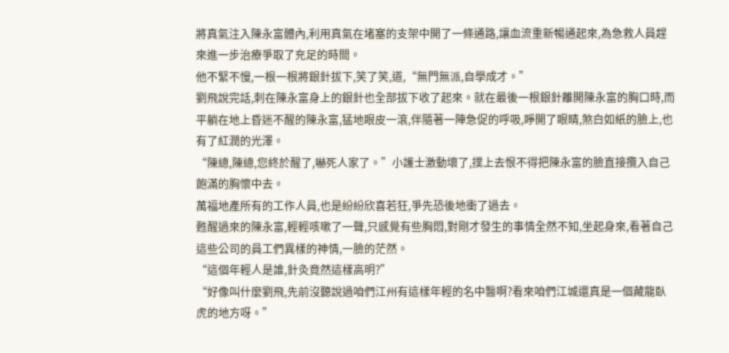將真氣注入陳永富體內,利用真氣在堵塞的支架中開了一條通路,讓血流重新暢通起來,為急救人員趕來進一步治療爭取了充足的時間。
他不緊不慢,一根一根將銀針拔下,笑了笑,道,“無門無派,自學成才。”
劉飛說完話,刺在陳永富身上的銀針也全部拔下收了起來。就在最後一根銀針離開陳永富的胸口時,而平躺在地上昏迷不醒的陳永富,猛地眼皮一滾,伴隨著一陣急促的呼吸,睜開了眼睛,煞白如紙的臉上,也有了紅潤的光澤。
“陳總,陳總,您終於醒了,嚇死人家了。”小護士激動壞了,撲上去恨不得把陳永富的臉直接攬入自己飽滿的胸懷中去。
萬福地產所有的工作人員,也是紛紛欣喜若狂,爭先恐後地衝了過去。
甦醒過來的陳永富,輕輕咳嗽了一聲,只感覺有些胸悶,對剛才發生的事情全然不知,坐起身來,看著自己這些公司的員工們異樣的神情,一臉的茫然。
“這個年輕人是誰,針灸竟然這樣高明?”
“好像叫什麼劉飛,先前沒聽說過咱們江州有這樣年輕的名中醫啊?看來咱們江城還真是一個藏龍臥虎的地方呀。”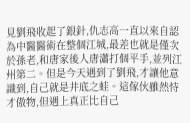見劉飛收起了銀針,仇志高一直以來自認為中醫醫術在整個江城,最差也就是僅次於孫老,和唐家後人唐瀟打個平手,並列江州第二。但是今天遇到了劉飛,才讓他意識到,自己就是井底之蛙。這傢伙雖然恃才傲物,但遇上真正比自己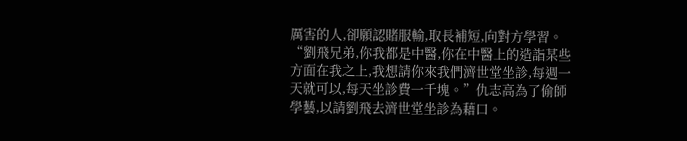厲害的人,卻願認賭服輸,取長補短,向對方學習。
“劉飛兄弟,你我都是中醫,你在中醫上的造詣某些方面在我之上,我想請你來我們濟世堂坐診,每週一天就可以,每天坐診費一千塊。”仇志高為了偷師學藝,以請劉飛去濟世堂坐診為藉口。